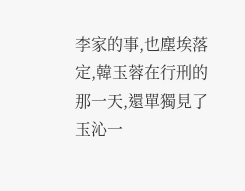李家的事,也塵埃落定,韓玉蓉在行刑的那一天,還單獨見了玉沁一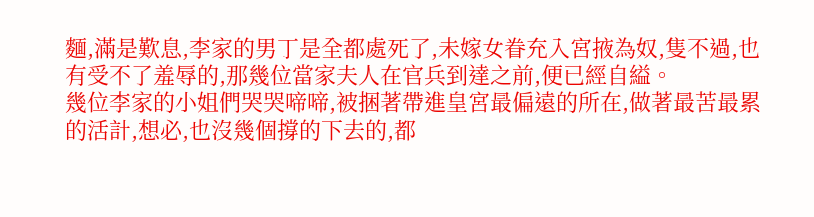麵,滿是歎息,李家的男丁是全都處死了,未嫁女眷充入宮掖為奴,隻不過,也有受不了羞辱的,那幾位當家夫人在官兵到達之前,便已經自縊。
幾位李家的小姐們哭哭啼啼,被捆著帶進皇宮最偏遠的所在,做著最苦最累的活計,想必,也沒幾個撐的下去的,都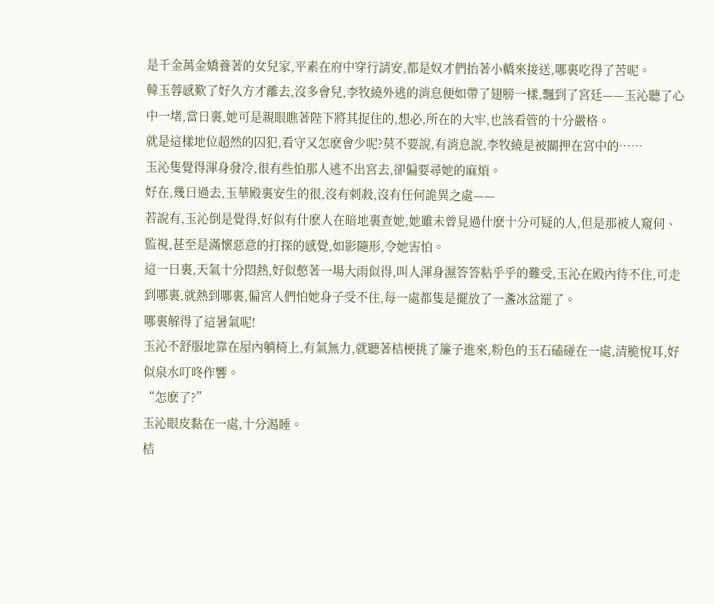是千金萬金嬌養著的女兒家,平素在府中穿行請安,都是奴才們抬著小轎來接送,哪裏吃得了苦呢。
韓玉蓉感歎了好久方才離去,沒多會兒,李牧繞外逃的消息便如帶了翅膀一樣,飄到了宮廷——玉沁聽了心中一堵,當日裏,她可是親眼瞧著陛下將其捉住的,想必,所在的大牢,也該看管的十分嚴格。
就是這樣地位超然的囚犯,看守又怎麽會少呢?莫不要說,有消息說,李牧繞是被關押在宮中的……
玉沁隻覺得渾身發冷,很有些怕那人逃不出宮去,卻偏要尋她的麻煩。
好在,幾日過去,玉華殿裏安生的很,沒有刺殺,沒有任何詭異之處——
若說有,玉沁倒是覺得,好似有什麽人在暗地裏查她,她雖未曾見過什麽十分可疑的人,但是那被人窺伺、監視,甚至是滿懷惡意的打探的感覺,如影隨形,令她害怕。
這一日裏,天氣十分悶熱,好似憋著一場大雨似得,叫人渾身濕答答粘乎乎的難受,玉沁在殿內待不住,可走到哪裏,就熱到哪裏,偏宮人們怕她身子受不住,每一處都隻是擺放了一盞冰盆罷了。
哪裏解得了這暑氣呢!
玉沁不舒服地靠在屋內躺椅上,有氣無力,就聽著桔梗挑了簾子進來,粉色的玉石磕碰在一處,清脆悅耳,好似泉水叮咚作響。
“怎麽了?”
玉沁眼皮黏在一處,十分渴睡。
桔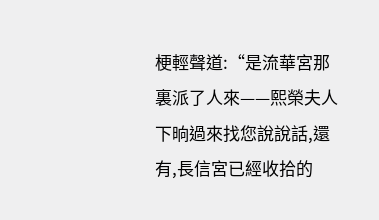梗輕聲道:“是流華宮那裏派了人來——熙榮夫人下晌過來找您說說話,還有,長信宮已經收拾的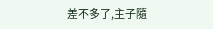差不多了,主子隨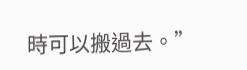時可以搬過去。”